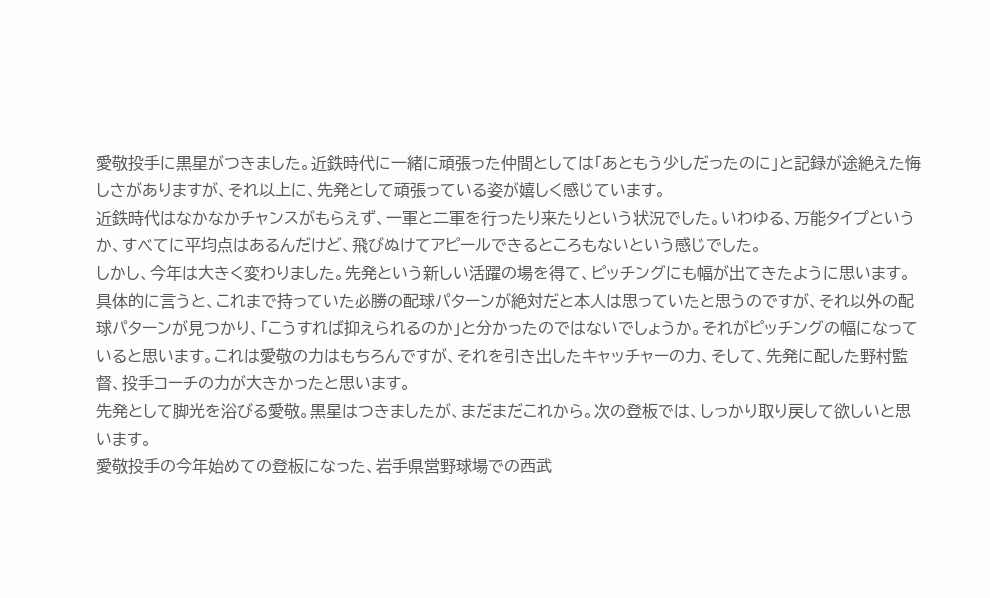愛敬投手に黒星がつきました。近鉄時代に一緒に頑張った仲間としては「あともう少しだったのに」と記録が途絶えた悔しさがありますが、それ以上に、先発として頑張っている姿が嬉しく感じています。
近鉄時代はなかなかチャンスがもらえず、一軍と二軍を行ったり来たりという状況でした。いわゆる、万能タイプというか、すべてに平均点はあるんだけど、飛びぬけてアピールできるところもないという感じでした。
しかし、今年は大きく変わりました。先発という新しい活躍の場を得て、ピッチングにも幅が出てきたように思います。具体的に言うと、これまで持っていた必勝の配球パターンが絶対だと本人は思っていたと思うのですが、それ以外の配球パターンが見つかり、「こうすれば抑えられるのか」と分かったのではないでしょうか。それがピッチングの幅になっていると思います。これは愛敬の力はもちろんですが、それを引き出したキャッチャーの力、そして、先発に配した野村監督、投手コーチの力が大きかったと思います。
先発として脚光を浴びる愛敬。黒星はつきましたが、まだまだこれから。次の登板では、しっかり取り戻して欲しいと思います。
愛敬投手の今年始めての登板になった、岩手県営野球場での西武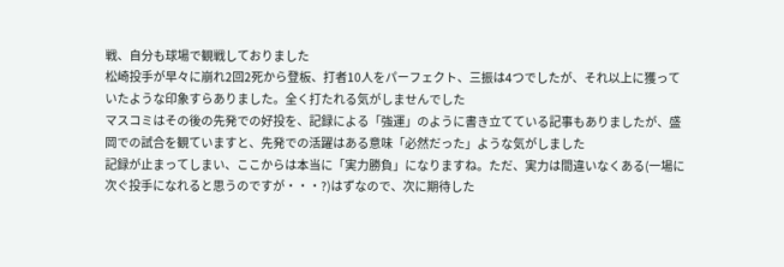戦、自分も球場で観戦しておりました
松崎投手が早々に崩れ2回2死から登板、打者10人をパーフェクト、三振は4つでしたが、それ以上に獲っていたような印象すらありました。全く打たれる気がしませんでした
マスコミはその後の先発での好投を、記録による「強運」のように書き立てている記事もありましたが、盛岡での試合を観ていますと、先発での活躍はある意味「必然だった」ような気がしました
記録が止まってしまい、ここからは本当に「実力勝負」になりますね。ただ、実力は間違いなくある(一場に次ぐ投手になれると思うのですが・・・?)はずなので、次に期待した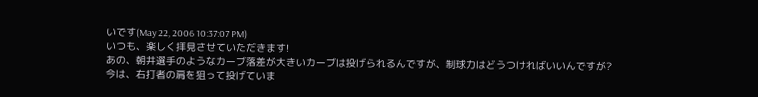いです(May 22, 2006 10:37:07 PM)
いつも、楽しく拝見させていただきます!
あの、朝井選手のようなカーブ落差が大きいカーブは投げられるんですが、制球力はどうつければいいんですが?
今は、右打者の肩を狙って投げていま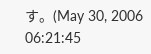す。(May 30, 2006 06:21:45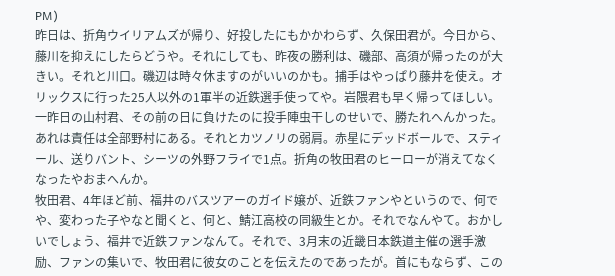PM)
昨日は、折角ウイリアムズが帰り、好投したにもかかわらず、久保田君が。今日から、藤川を抑えにしたらどうや。それにしても、昨夜の勝利は、磯部、高須が帰ったのが大きい。それと川口。磯辺は時々休ますのがいいのかも。捕手はやっぱり藤井を使え。オリックスに行った25人以外の1軍半の近鉄選手使ってや。岩隈君も早く帰ってほしい。一昨日の山村君、その前の日に負けたのに投手陣虫干しのせいで、勝たれへんかった。あれは責任は全部野村にある。それとカツノリの弱肩。赤星にデッドボールで、スティール、送りバント、シーツの外野フライで1点。折角の牧田君のヒーローが消えてなくなったやおまへんか。
牧田君、4年ほど前、福井のバスツアーのガイド嬢が、近鉄ファンやというので、何でや、変わった子やなと聞くと、何と、鯖江高校の同級生とか。それでなんやて。おかしいでしょう、福井で近鉄ファンなんて。それで、3月末の近畿日本鉄道主催の選手激励、ファンの集いで、牧田君に彼女のことを伝えたのであったが。首にもならず、この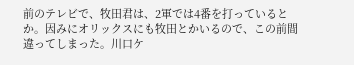前のテレビで、牧田君は、2軍では4番を打っているとか。因みにオリックスにも牧田とかいるので、この前間違ってしまった。川口ケ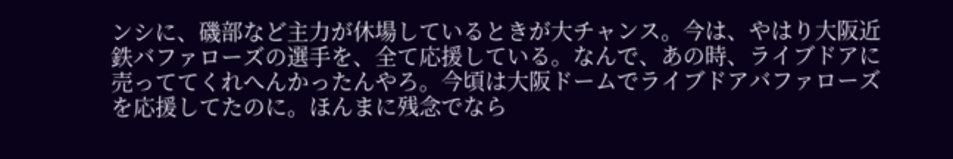ンシに、磯部など主力が休場しているときが大チャンス。今は、やはり大阪近鉄バファローズの選手を、全て応援している。なんで、あの時、ライブドアに売っててくれへんかったんやろ。今頃は大阪ドームでライブドアバファローズを応援してたのに。ほんまに残念でなら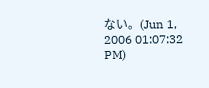ない。(Jun 1, 2006 01:07:32 PM)